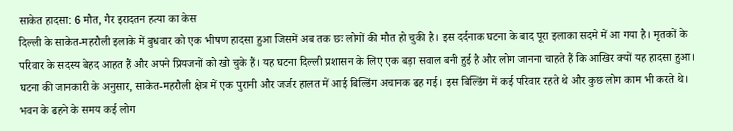साकेत हादसा: 6 मौत, गैर इरादतन हत्या का केस
दिल्ली के साकेत-महरौली इलाके में बुधवार को एक भीषण हादसा हुआ जिसमें अब तक छः लोगों की मौत हो चुकी है। इस दर्दनाक घटना के बाद पूरा इलाका सदमे में आ गया है। मृतकों के परिवार के सदस्य बेहद आहत हैं और अपने प्रियजनों को खो चुके हैं। यह घटना दिल्ली प्रशासन के लिए एक बड़ा सवाल बनी हुई है और लोग जानना चाहते हैं कि आखिर क्यों यह हादसा हुआ।
घटना की जानकारी के अनुसार, साकेत-महरौली क्षेत्र में एक पुरानी और जर्जर हालत में आई बिल्डिंग अचानक ढह गई। इस बिल्डिंग में कई परिवार रहते थे और कुछ लोग काम भी करते थे। भवन के ढहने के समय कई लोग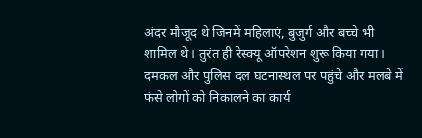अंदर मौजूद थे जिनमें महिलाएं, बुजुर्ग और बच्चे भी शामिल थे। तुरंत ही रेस्क्यू ऑपरेशन शुरू किया गया। दमकल और पुलिस दल घटनास्थल पर पहुंचे और मलबे में फंसे लोगों को निकालने का कार्य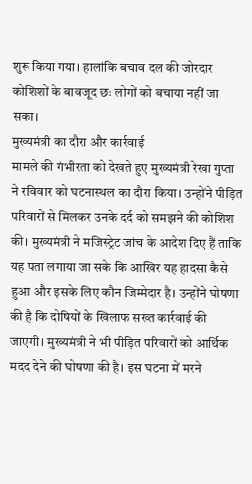शुरू किया गया। हालांकि बचाव दल की जोरदार कोशिशों के बावजूद छः लोगों को बचाया नहीं जा सका।
मुख्यमंत्री का दौरा और कार्रवाई
मामले की गंभीरता को देखते हुए मुख्यमंत्री रेखा गुप्ता ने रविवार को घटनास्थल का दौरा किया। उन्होंने पीड़ित परिवारों से मिलकर उनके दर्द को समझने की कोशिश की। मुख्यमंत्री ने मजिस्ट्रेट जांच के आदेश दिए हैं ताकि यह पता लगाया जा सके कि आखिर यह हादसा कैसे हुआ और इसके लिए कौन जिम्मेदार है। उन्होंने घोषणा की है कि दोषियों के खिलाफ सख्त कार्रवाई की जाएगी। मुख्यमंत्री ने भी पीड़ित परिवारों को आर्थिक मदद देने की घोषणा की है। इस घटना में मरने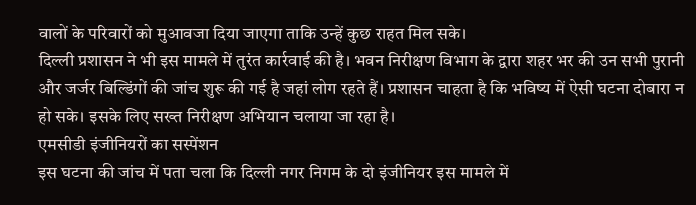वालों के परिवारों को मुआवजा दिया जाएगा ताकि उन्हें कुछ राहत मिल सके।
दिल्ली प्रशासन ने भी इस मामले में तुरंत कार्रवाई की है। भवन निरीक्षण विभाग के द्वारा शहर भर की उन सभी पुरानी और जर्जर बिल्डिंगों की जांच शुरू की गई है जहां लोग रहते हैं। प्रशासन चाहता है कि भविष्य में ऐसी घटना दोबारा न हो सके। इसके लिए सख्त निरीक्षण अभियान चलाया जा रहा है।
एमसीडी इंजीनियरों का सस्पेंशन
इस घटना की जांच में पता चला कि दिल्ली नगर निगम के दो इंजीनियर इस मामले में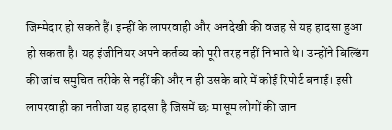जिम्मेदार हो सकते हैं। इन्हीं के लापरवाही और अनदेखी की वजह से यह हादसा हुआ हो सकता है। यह इंजीनियर अपने कर्तव्य को पूरी तरह नहीं निभाते थे। उन्होंने बिल्डिंग की जांच समुचित तरीके से नहीं की और न ही उसके बारे में कोई रिपोर्ट बनाई। इसी लापरवाही का नतीजा यह हादसा है जिसमें छः मासूम लोगों की जान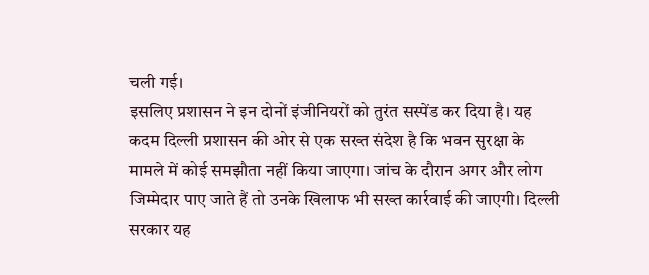चली गई।
इसलिए प्रशासन ने इन दोनों इंजीनियरों को तुरंत सस्पेंड कर दिया है। यह कदम दिल्ली प्रशासन की ओर से एक सख्त संदेश है कि भवन सुरक्षा के मामले में कोई समझौता नहीं किया जाएगा। जांच के दौरान अगर और लोग जिम्मेदार पाए जाते हैं तो उनके खिलाफ भी सख्त कार्रवाई की जाएगी। दिल्ली सरकार यह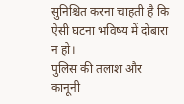सुनिश्चित करना चाहती है कि ऐसी घटना भविष्य में दोबारा न हो।
पुलिस की तलाश और कानूनी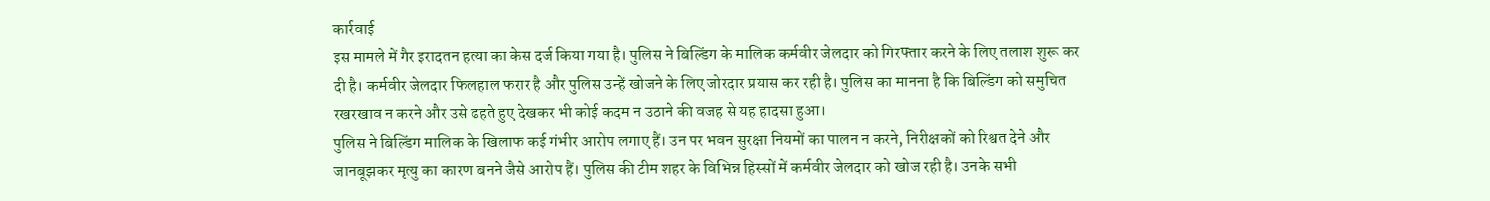कार्रवाई
इस मामले में गैर इरादतन हत्या का केस दर्ज किया गया है। पुलिस ने बिल्डिंग के मालिक कर्मवीर जेलदार को गिरफ्तार करने के लिए तलाश शुरू कर दी है। कर्मवीर जेलदार फिलहाल फरार है और पुलिस उन्हें खोजने के लिए जोरदार प्रयास कर रही है। पुलिस का मानना है कि बिल्डिंग को समुचित रखरखाव न करने और उसे ढहते हुए देखकर भी कोई कदम न उठाने की वजह से यह हादसा हुआ।
पुलिस ने बिल्डिंग मालिक के खिलाफ कई गंभीर आरोप लगाए हैं। उन पर भवन सुरक्षा नियमों का पालन न करने, निरीक्षकों को रिश्वत देने और जानबूझकर मृत्यु का कारण बनने जैसे आरोप हैं। पुलिस की टीम शहर के विभिन्न हिस्सों में कर्मवीर जेलदार को खोज रही है। उनके सभी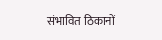संभावित ठिकानों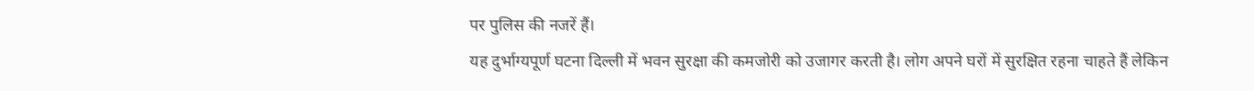पर पुलिस की नजरें हैं।
यह दुर्भाग्यपूर्ण घटना दिल्ली में भवन सुरक्षा की कमजोरी को उजागर करती है। लोग अपने घरों में सुरक्षित रहना चाहते हैं लेकिन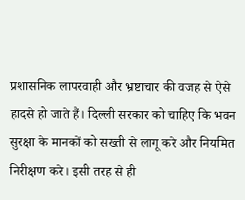प्रशासनिक लापरवाही और भ्रष्टाचार की वजह से ऐसे हादसे हो जाते हैं। दिल्ली सरकार को चाहिए कि भवन सुरक्षा के मानकों को सख्ती से लागू करे और नियमित निरीक्षण करे। इसी तरह से ही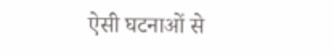ऐसी घटनाओं से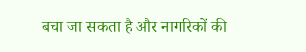बचा जा सकता है और नागरिकों की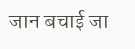जान बचाई जा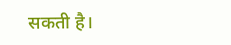सकती है।